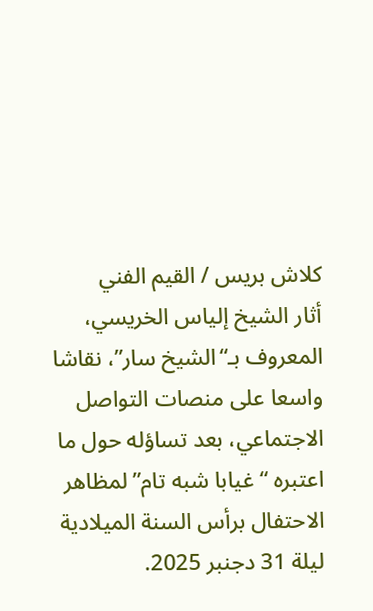كلاش بريس / القيم الفني
أثار الشيخ إلياس الخريسي، المعروف بـ“الشيخ سار”، نقاشا واسعا على منصات التواصل الاجتماعي، بعد تساؤله حول ما اعتبره “غيابا شبه تام” لمظاهر الاحتفال برأس السنة الميلادية ليلة 31 دجنبر 2025.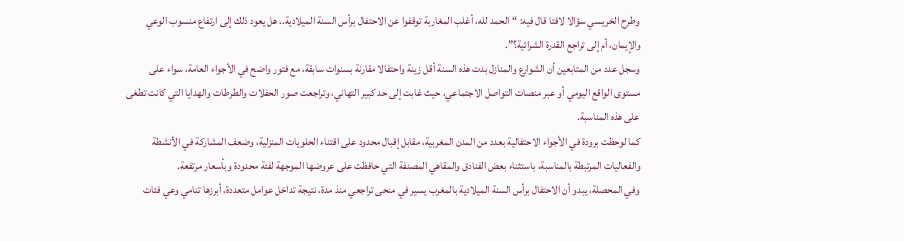وطرح الخريسي سؤالا لافتا قال فيه: “الحمد لله، أغلب المغاربة توقفوا عن الاحتفال برأس السنة الميلادية.. هل يعود ذلك إلى ارتفاع منسوب الوعي والإيمان، أم إلى تراجع القدرة الشرائية؟”.
وسجل عدد من المتابعين أن الشوارع والمنازل بدت هذه السنة أقل زينة واحتفالا مقارنة بسنوات سابقة، مع فتور واضح في الأجواء العامة، سواء على مستوى الواقع اليومي أو عبر منصات التواصل الاجتماعي، حيث غابت إلى حد كبير التهاني، وتراجعت صور الحفلات والطرطات والهدايا التي كانت تطغى على هذه المناسبة.
كما لوحظت برودة في الأجواء الاحتفالية بعدد من المدن المغربية، مقابل إقبال محدود على اقتناء الحلويات المنزلية، وضعف المشاركة في الأنشطة والفعاليات المرتبطة بالمناسبة، باستثناء بعض الفنادق والمقاهي المصنفة التي حافظت على عروضها الموجهة لفئة محدودة وبأسعار مرتفعة.
وفي المحصلة، يبدو أن الاحتفال برأس السنة الميلادية بالمغرب يسير في منحى تراجعي منذ مدة، نتيجة تداخل عوامل متعددة، أبرزها تنامي وعي فئات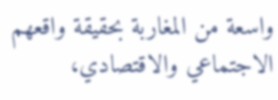واسعة من المغاربة بحقيقة واقعهم الاجتماعي والاقتصادي،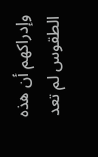وإدراكهم أن هذه الطقوس لم تعد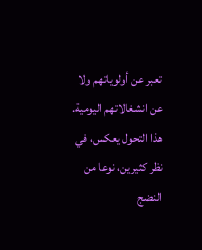تعبر عن أولوياتهم ولا عن انشغالاتهم اليومية. هذا التحول يعكس، في نظر كثيرين، نوعا من النضج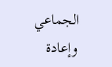الجماعي وإعادة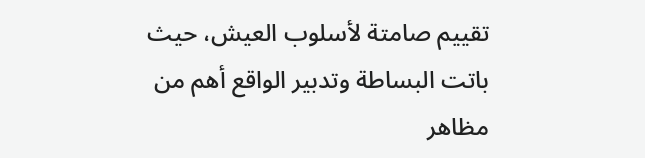تقييم صامتة لأسلوب العيش، حيث باتت البساطة وتدبير الواقع أهم من مظاهر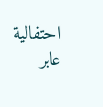احتفالية عابر